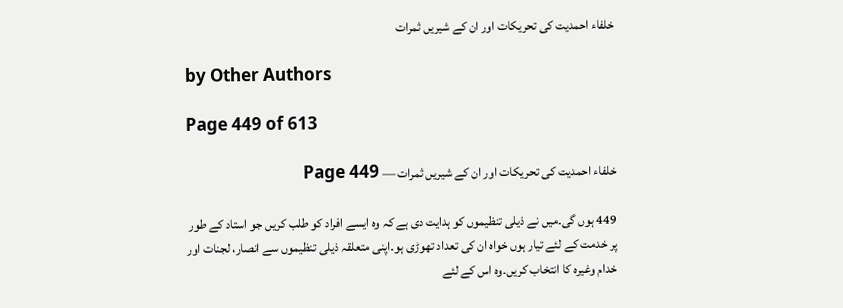خلفاء احمدیت کی تحریکات اور ان کے شیریں ثمرات

by Other Authors

Page 449 of 613

خلفاء احمدیت کی تحریکات اور ان کے شیریں ثمرات — Page 449

449 ہوں گی۔میں نے ذیلی تنظیموں کو ہدایت دی ہے کہ وہ ایسے افراد کو طلب کریں جو استاد کے طور پر خدمت کے لئے تیار ہوں خواہ ان کی تعداد تھوڑی ہو۔اپنی متعلقہ ذیلی تنظیموں سے انصار، لجنات اور خدام وغیرہ کا انتخاب کریں۔وہ اس کے لئے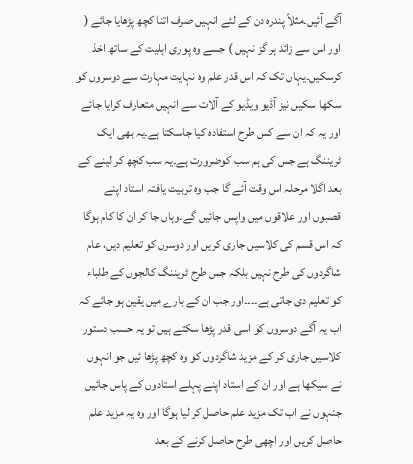آگے آئیں۔مثلاً پندرہ دن کے لئے انہیں صرف اتنا کچھ پڑھایا جائے ( اور اس سے زائد ہر گز نہیں ) جسے وہ پوری اہلیت کے ساتھ اخذ کرسکیں۔یہاں تک کہ اس قدر علم وہ نہایت مہارت سے دوسروں کو سکھا سکیں نیز آڈیو ویڈیو کے آلات سے انہیں متعارف کرایا جائے اور یہ کہ ان سے کس طرح استفادہ کیا جاسکتا ہے۔یہ بھی ایک ٹریننگ ہے جس کی ہم سب کوضرورت ہے۔یہ سب کچھ کر لینے کے بعد اگلا مرحلہ اس وقت آئے گا جب وہ تربیت یافتہ استاد اپنے قصبوں اور علاقوں میں واپس جائیں گے۔وہاں جا کر ان کا کام ہوگا کہ اس قسم کی کلاسیں جاری کریں اور دوسرں کو تعلیم دیں، عام شاگردوں کی طرح نہیں بلکہ جس طرح ٹریننگ کالجوں کے طلباء کو تعلیم دی جاتی ہے۔۔۔۔اور جب ان کے بارے میں یقین ہو جائے کہ اب یہ آگے دوسروں کو اسی قدر پڑھا سکتے ہیں تو یہ حسب دستور کلاسیں جاری کر کے مزید شاگردوں کو وہ کچھ پڑھا ئیں جو انہوں نے سیکھا ہے اور ان کے استاد اپنے پہلے استادوں کے پاس جائیں جنہوں نے اب تک مزید علم حاصل کر لیا ہوگا اور وہ یہ مزید علم حاصل کریں اور اچھی طرح حاصل کرنے کے بعد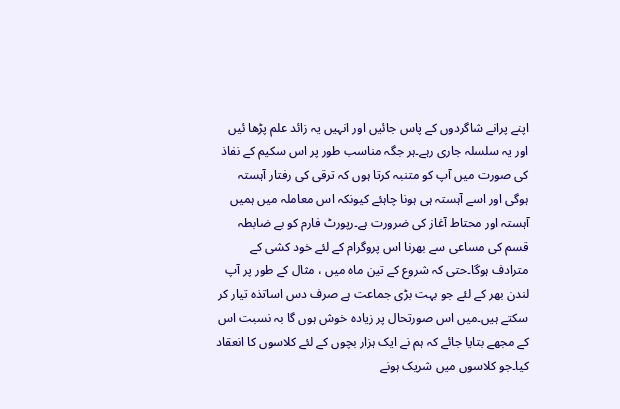اپنے پرانے شاگردوں کے پاس جائیں اور انہیں یہ زائد علم پڑھا ئیں اور یہ سلسلہ جاری رہے۔ہر جگہ مناسب طور پر اس سکیم کے نفاذ کی صورت میں آپ کو متنبہ کرتا ہوں کہ ترقی کی رفتار آہستہ ہوگی اور اسے آہستہ ہی ہونا چاہئے کیونکہ اس معاملہ میں ہمیں آہستہ اور محتاط آغاز کی ضرورت ہے۔رپورٹ فارم کو بے ضابطہ قسم کی مساعی سے بھرنا اس پروگرام کے لئے خود کشی کے مترادف ہوگا۔حتی کہ شروع کے تین ماہ میں ، مثال کے طور پر آپ لندن بھر کے لئے جو بہت بڑی جماعت ہے صرف دس اساتذہ تیار کر سکتے ہیں۔میں اس صورتحال پر زیادہ خوش ہوں گا بہ نسبت اس کے مجھے بتایا جائے کہ ہم نے ایک ہزار بچوں کے لئے کلاسوں کا انعقاد کیا۔جو کلاسوں میں شریک ہونے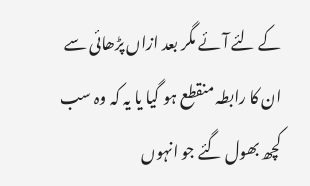کے لئے آئے مگر بعد ازاں پڑھائی سے ان کا رابطہ منقطع ہو گیا یا یہ کہ وہ سب کچھ بھول گئے جو انہوں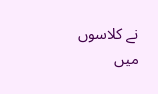نے کلاسوں میں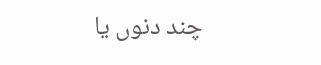چند دنوں یا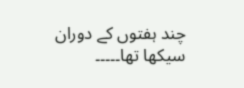چند ہفتوں کے دوران سیکھا تھا۔۔۔۔۔